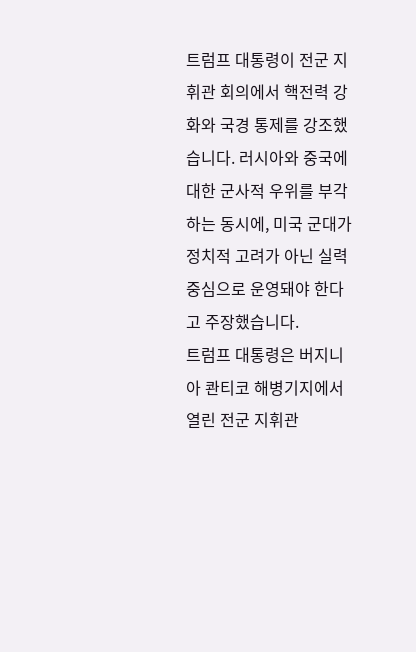트럼프 대통령이 전군 지휘관 회의에서 핵전력 강화와 국경 통제를 강조했습니다. 러시아와 중국에 대한 군사적 우위를 부각하는 동시에, 미국 군대가 정치적 고려가 아닌 실력 중심으로 운영돼야 한다고 주장했습니다.
트럼프 대통령은 버지니아 콴티코 해병기지에서 열린 전군 지휘관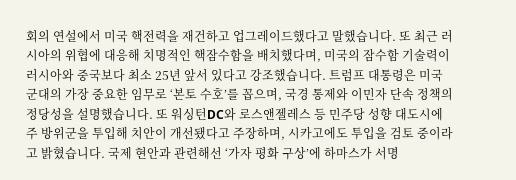회의 연설에서 미국 핵전력을 재건하고 업그레이드했다고 말했습니다. 또 최근 러시아의 위협에 대응해 치명적인 핵잠수함을 배치했다며, 미국의 잠수함 기술력이 러시아와 중국보다 최소 25년 앞서 있다고 강조했습니다. 트럼프 대통령은 미국 군대의 가장 중요한 임무로 ‘본토 수호’를 꼽으며, 국경 통제와 이민자 단속 정책의 정당성을 설명했습니다. 또 워싱턴DC와 로스앤젤레스 등 민주당 성향 대도시에 주 방위군을 투입해 치안이 개선됐다고 주장하며, 시카고에도 투입을 검토 중이라고 밝혔습니다. 국제 현안과 관련해선 ‘가자 평화 구상’에 하마스가 서명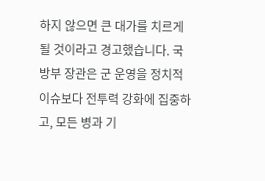하지 않으면 큰 대가를 치르게 될 것이라고 경고했습니다. 국방부 장관은 군 운영을 정치적 이슈보다 전투력 강화에 집중하고, 모든 병과 기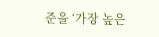준을 ‘가장 높은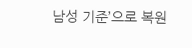남성 기준’으로 복원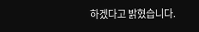하겠다고 밝혔습니다.